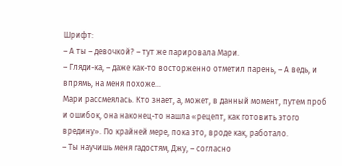Шрифт:
– А ты – девочкой? – тут же парировала Мари.
– Гляди-ка, – даже как-то восторженно отметил парень, – А ведь, и впрямь, на меня похоже…
Мари рассмеялась. Кто знает, а, может, в данный момент, путем проб и ошибок, она наконец-то нашла «рецепт, как готовить этого вредину». По крайней мере, пока это, вроде как, работало.
– Ты научишь меня гадостям, Джу, – согласно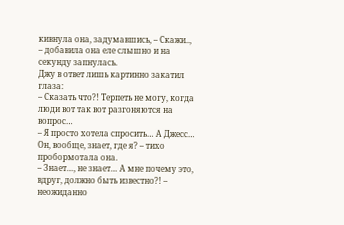кивнула она, задумавшись, – Скажи.., – добавила она еле слышно и на секунду запнулась.
Джу в ответ лишь картинно закатил глаза:
– Сказать что?! Терпеть не могу, когда люди вот так вот разгоняются на вопрос…
– Я просто хотела спросить… А Джесс… Он, вообще, знает, где я? – тихо пробормотала она.
– Знает…, не знает… А мне почему это, вдруг, должно быть известно?! – неожиданно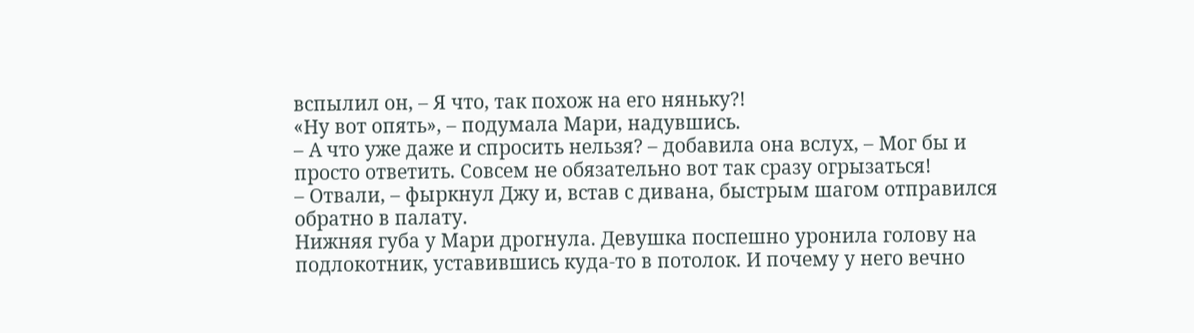вспылил он, – Я что, так похож на его няньку?!
«Ну вот опять», – подумала Мари, надувшись.
– А что уже даже и спросить нельзя? – добавила она вслух, – Мог бы и просто ответить. Совсем не обязательно вот так сразу огрызаться!
– Отвали, – фыркнул Джу и, встав с дивана, быстрым шагом отправился обратно в палату.
Нижняя губа у Мари дрогнула. Девушка поспешно уронила голову на подлокотник, уставившись куда-то в потолок. И почему у него вечно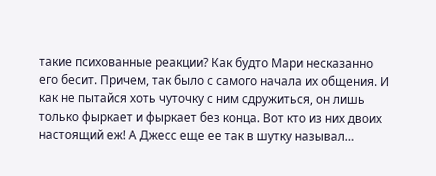такие психованные реакции? Как будто Мари несказанно его бесит. Причем, так было с самого начала их общения. И как не пытайся хоть чуточку с ним сдружиться, он лишь только фыркает и фыркает без конца. Вот кто из них двоих настоящий еж! А Джесс еще ее так в шутку называл…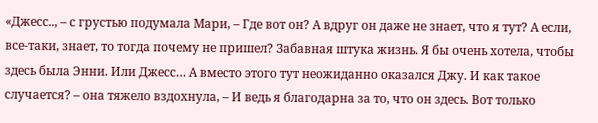«Джесс.., – с грустью подумала Мари, – Где вот он? А вдруг он даже не знает, что я тут? А если, все-таки, знает, то тогда почему не пришел? Забавная штука жизнь. Я бы очень хотела, чтобы здесь была Энни. Или Джесс… А вместо этого тут неожиданно оказался Джу. И как такое случается? – она тяжело вздохнула, – И ведь я благодарна за то, что он здесь. Вот только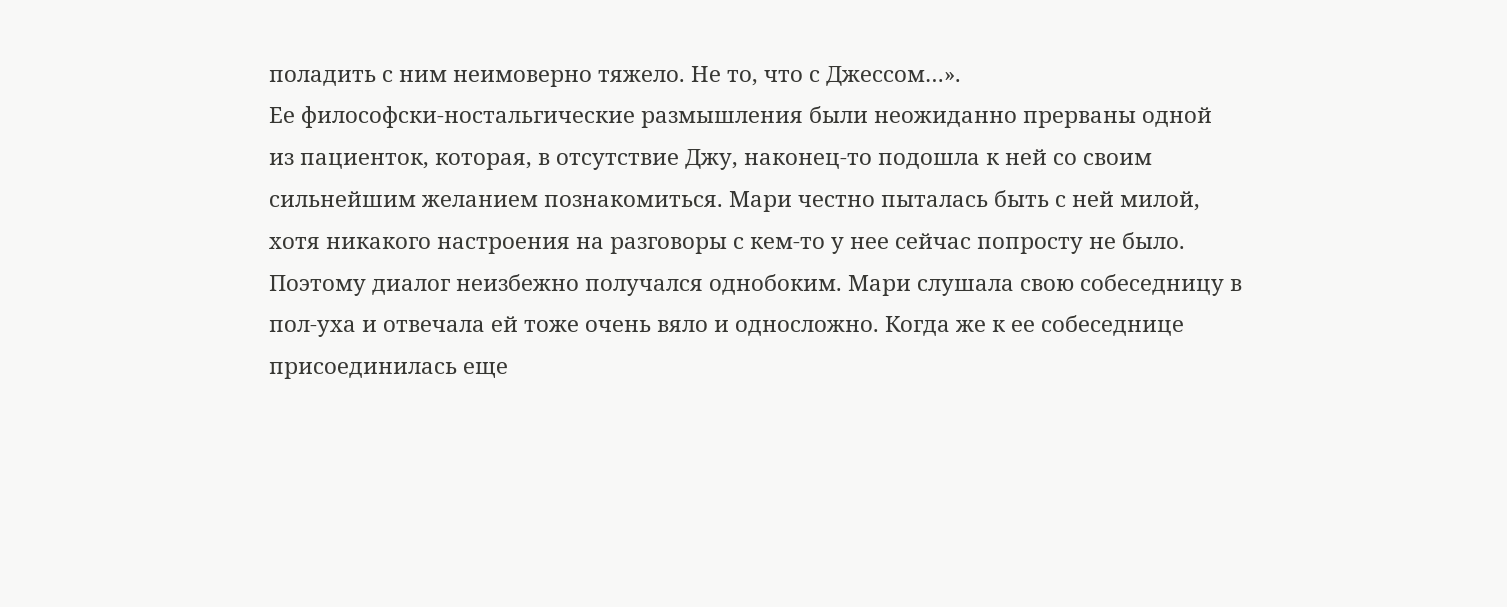поладить с ним неимоверно тяжело. Не то, что с Джессом…».
Ее философски-ностальгические размышления были неожиданно прерваны одной из пациенток, которая, в отсутствие Джу, наконец-то подошла к ней со своим сильнейшим желанием познакомиться. Мари честно пыталась быть с ней милой, хотя никакого настроения на разговоры с кем-то у нее сейчас попросту не было. Поэтому диалог неизбежно получался однобоким. Мари слушала свою собеседницу в пол-уха и отвечала ей тоже очень вяло и односложно. Когда же к ее собеседнице присоединилась еще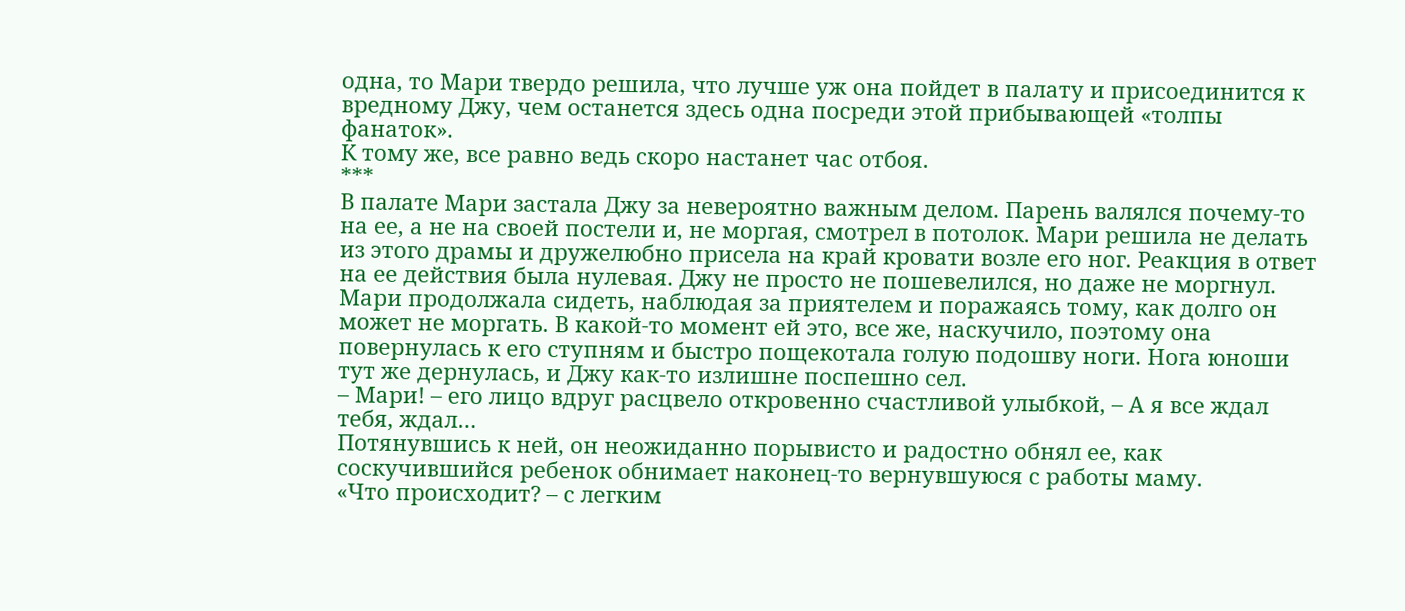одна, то Мари твердо решила, что лучше уж она пойдет в палату и присоединится к вредному Джу, чем останется здесь одна посреди этой прибывающей «толпы фанаток».
К тому же, все равно ведь скоро настанет час отбоя.
***
В палате Мари застала Джу за невероятно важным делом. Парень валялся почему-то на ее, а не на своей постели и, не моргая, смотрел в потолок. Мари решила не делать из этого драмы и дружелюбно присела на край кровати возле его ног. Реакция в ответ на ее действия была нулевая. Джу не просто не пошевелился, но даже не моргнул. Мари продолжала сидеть, наблюдая за приятелем и поражаясь тому, как долго он может не моргать. В какой-то момент ей это, все же, наскучило, поэтому она повернулась к его ступням и быстро пощекотала голую подошву ноги. Нога юноши тут же дернулась, и Джу как-то излишне поспешно сел.
– Мари! – его лицо вдруг расцвело откровенно счастливой улыбкой, – А я все ждал тебя, ждал…
Потянувшись к ней, он неожиданно порывисто и радостно обнял ее, как соскучившийся ребенок обнимает наконец-то вернувшуюся с работы маму.
«Что происходит? – с легким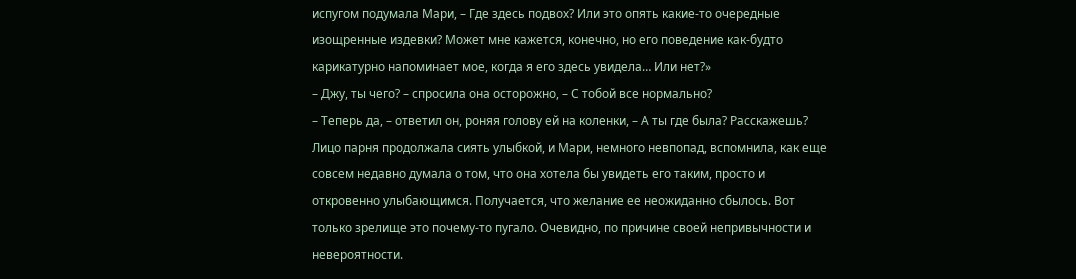испугом подумала Мари, – Где здесь подвох? Или это опять какие-то очередные изощренные издевки? Может мне кажется, конечно, но его поведение как-будто карикатурно напоминает мое, когда я его здесь увидела… Или нет?»
– Джу, ты чего? – спросила она осторожно, – С тобой все нормально?
– Теперь да, – ответил он, роняя голову ей на коленки, – А ты где была? Расскажешь?
Лицо парня продолжала сиять улыбкой, и Мари, немного невпопад, вспомнила, как еще совсем недавно думала о том, что она хотела бы увидеть его таким, просто и откровенно улыбающимся. Получается, что желание ее неожиданно сбылось. Вот только зрелище это почему-то пугало. Очевидно, по причине своей непривычности и невероятности.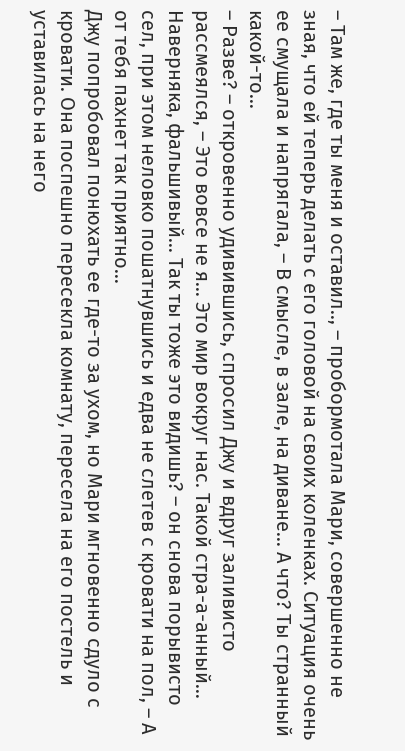– Там же, где ты меня и оставил.., – пробормотала Мари, совершенно не зная, что ей теперь делать с его головой на своих коленках. Ситуация очень ее смущала и напрягала, – В смысле, в зале, на диване… А что? Ты странный какой-то…
– Разве? – откровенно удивившись, спросил Джу и вдруг заливисто рассмеялся, – Это вовсе не я… Это мир вокруг нас. Такой стра-а-анный… Наверняка, фальшивый… Так ты тоже это видишь? – он снова порывисто сел, при этом неловко пошатнувшись и едва не слетев с кровати на пол, – А от тебя пахнет так приятно…
Джу попробовал понюхать ее где-то за ухом, но Мари мгновенно сдуло с кровати. Она поспешно пересекла комнату, пересела на его постель и уставилась на него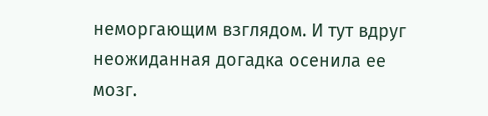неморгающим взглядом. И тут вдруг неожиданная догадка осенила ее мозг.